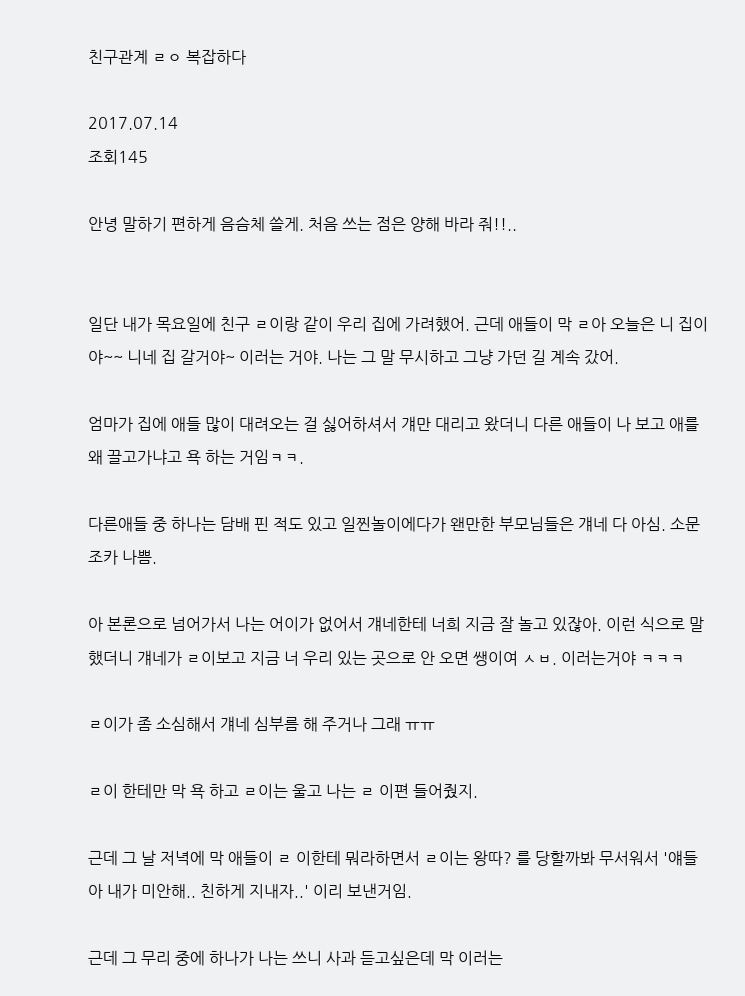친구관계 ㄹㅇ 복잡하다

2017.07.14
조회145

안녕 말하기 편하게 음슴체 쓸게. 처음 쓰는 점은 양해 바라 줘!!..


일단 내가 목요일에 친구 ㄹ이랑 같이 우리 집에 가려했어. 근데 애들이 막 ㄹ아 오늘은 니 집이야~~ 니네 집 갈거야~ 이러는 거야. 나는 그 말 무시하고 그냥 가던 길 계속 갔어.

엄마가 집에 애들 많이 대려오는 걸 싫어하셔서 걔만 대리고 왔더니 다른 애들이 나 보고 애를 왜 끌고가냐고 욕 하는 거임ㅋㅋ.

다른애들 중 하나는 담배 핀 적도 있고 일찐놀이에다가 왠만한 부모님들은 걔네 다 아심. 소문 조카 나쁨.

아 본론으로 넘어가서 나는 어이가 없어서 걔네한테 너희 지금 잘 놀고 있잖아. 이런 식으로 말 했더니 걔네가 ㄹ이보고 지금 너 우리 있는 곳으로 안 오면 쌩이여 ㅅㅂ. 이러는거야 ㅋㅋㅋ

ㄹ이가 좀 소심해서 걔네 심부름 해 주거나 그래 ㅠㅠ

ㄹ이 한테만 막 욕 하고 ㄹ이는 울고 나는 ㄹ 이편 들어줬지.

근데 그 날 저녁에 막 애들이 ㄹ 이한테 뭐라하면서 ㄹ이는 왕따? 를 당할까봐 무서워서 '얘들아 내가 미안해.. 친하게 지내자..' 이리 보낸거임.

근데 그 무리 중에 하나가 나는 쓰니 사과 듣고싶은데 막 이러는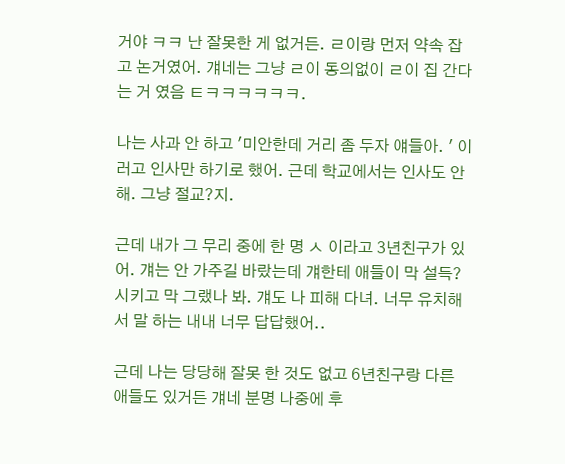거야 ㅋㅋ 난 잘못한 게 없거든. ㄹ이랑 먼저 약속 잡고 논거였어. 걔네는 그냥 ㄹ이 동의없이 ㄹ이 집 간다는 거 였음 ㅌㅋㅋㅋㅋㅋㅋ.

나는 사과 안 하고 '미안한데 거리 좀 두자 얘들아. ' 이러고 인사만 하기로 했어. 근데 학교에서는 인사도 안 해. 그냥 절교?지.

근데 내가 그 무리 중에 한 명 ㅅ 이라고 3년친구가 있어. 걔는 안 가주길 바랐는데 걔한테 애들이 막 설득?시키고 막 그랬나 봐. 걔도 나 피해 다녀. 너무 유치해서 말 하는 내내 너무 답답했어..

근데 나는 당당해 잘못 한 것도 없고 6년친구랑 다른 애들도 있거든 걔네 분명 나중에 후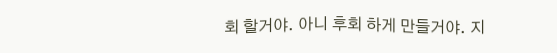회 할거야. 아니 후회 하게 만들거야. 지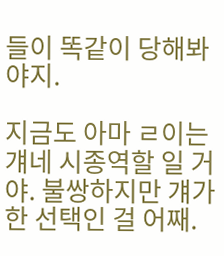들이 똑같이 당해봐야지.

지금도 아마 ㄹ이는 걔네 시종역할 일 거야. 불쌍하지만 걔가 한 선택인 걸 어째.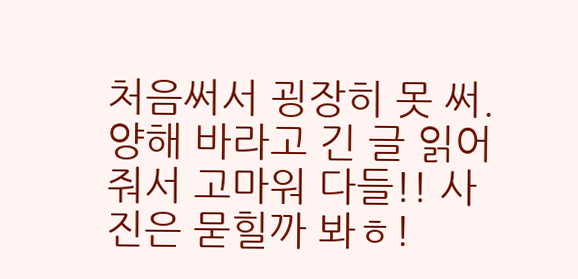처음써서 굉장히 못 써. 양해 바라고 긴 글 읽어줘서 고마워 다들!! 사진은 묻힐까 봐ㅎ!